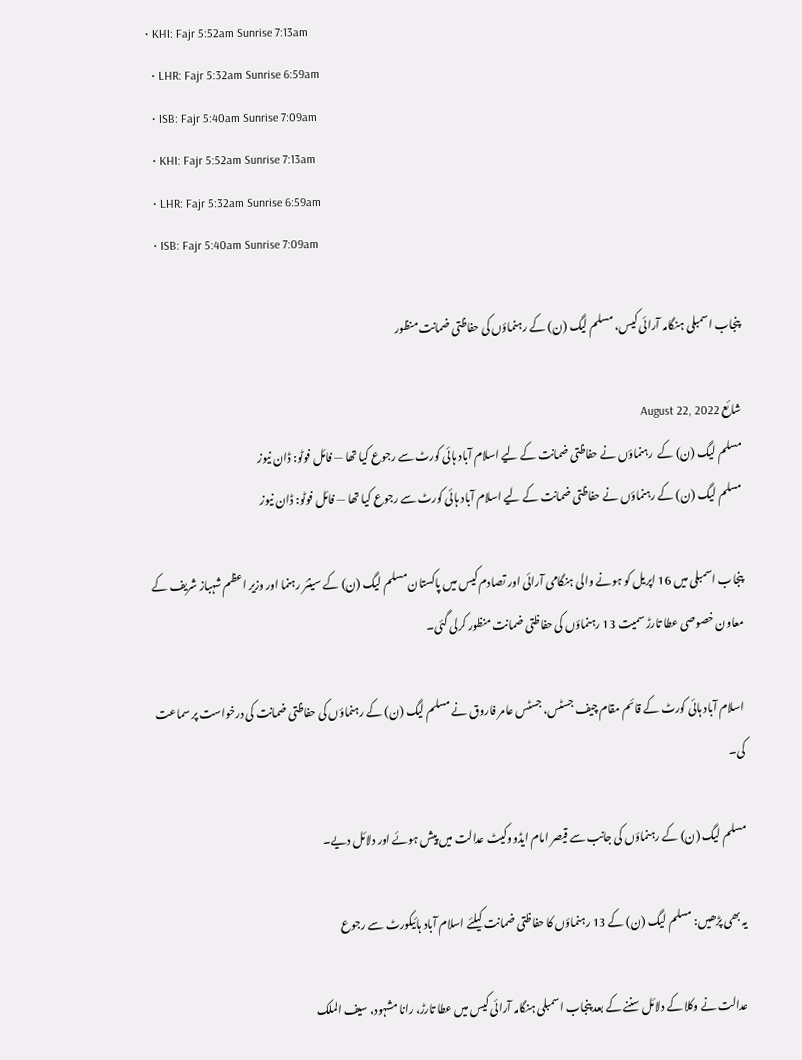• KHI: Fajr 5:52am Sunrise 7:13am
  • LHR: Fajr 5:32am Sunrise 6:59am
  • ISB: Fajr 5:40am Sunrise 7:09am
  • KHI: Fajr 5:52am Sunrise 7:13am
  • LHR: Fajr 5:32am Sunrise 6:59am
  • ISB: Fajr 5:40am Sunrise 7:09am

پنجاب اسمبلی ہنگامہ آرائی کیس، مسلم لیگ (ن) کے رہنماؤں کی حفاظتی ضمانت منظور

شائع August 22, 2022
مسلم لیگ (ن) کے  رہنماؤں نے حفاظتی ضمانت کے لیے اسلام آباد ہائی کورٹ سے رجوع کیا تھا — فائل فوٹو: ڈان نیوز
مسلم لیگ (ن) کے رہنماؤں نے حفاظتی ضمانت کے لیے اسلام آباد ہائی کورٹ سے رجوع کیا تھا — فائل فوٹو: ڈان نیوز

پنجاب اسمبلی میں 16 اپریل کو ہونے والی ہنگامی آرائی اور تصادم کیس میں پاکستان مسلم لیگ (ن) کے سینئر رہنما اور وزیر اعظم شہباز شریف کے معاون خصوصی عطا تارڑ سمیت 13 رہنماؤں کی حفاظتی ضمانت منظور کرلی گئی۔

اسلام آباد ہائی کورٹ کے قائم مقام چیف جسٹس، جسٹس عامر فاروق نے مسلم لیگ (ن) کے رہنماؤں کی حفاظتی ضمانت کی درخواست پر سماعت کی۔

مسلم لیگ (ن) کے رہنماؤں کی جانب سے قیصر امام ایڈووکیٹ عدالت میں پیش ہوئے اور دلائل دیے۔

یہ بھی پڑھیں: مسلم لیگ (ن) کے 13 رہنماؤں کا حفاظتی ضمانت کیلئے اسلام آباد ہائیکورٹ سے رجوع

عدالت نے وکلا کے دلائل سننے کے بعد پنجاب اسمبلی ہنگامہ آرائی کیس میں عطا تارڑ، رانا مشہود، سیف الملک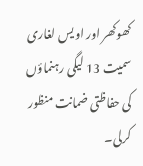کھوکھر اور اویس لغاری سمیت 13 لیگی رہنماؤں کی حفاظتی ضمانت منظور کرلی۔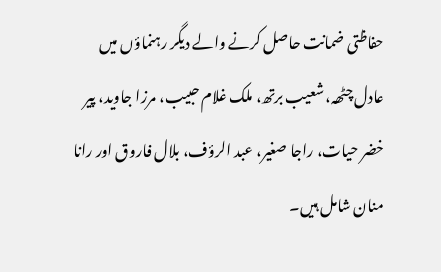حفاظتی ضمانت حاصل کرنے والے دیگر رہنماؤں میں عادل چٹھہ، شعیب برتھ، ملک غلام حبیب، مرزا جاوید، پیر خضر حیات، راجا صغیر، عبد الرؤف، بلال فاروق اور رانا منان شامل ہیں۔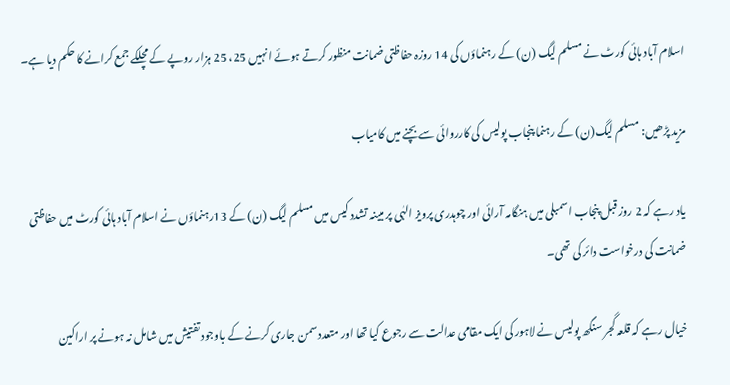اسلام آباد ہائی کورٹ نے مسلم لیگ (ن) کے رہنماؤں کی 14 روزہ حفاظتی ضمانت منظور کرتے ہوئے انہیں 25، 25 ہزار روپے کے مچلکے جمع کرانے کا حکم دیا ہے۔

مزید پڑھیں: مسلم لیگ(ن) کے رہنما پنجاب پولیس کی کارروائی سے بچنے میں کامیاب

یاد رہے کہ 2 روز قبل پنجاب اسمبلی میں ہنگامہ آرائی اور چوہدری پرویز الہٰی پر مبینہ تشدد کیس میں مسلم لیگ (ن) کے 13رہنماؤں نے اسلام آباد ہائی کورٹ میں حفاظتی ضمانت کی درخواست دائر کی تھی۔

خیال رہے کہ قلعہ گجر سنگھ پولیس نے لاہور کی ایک مقامی عدالت سے رجوع کیا تھا اور متعدد سمن جاری کرنے کے باوجود تفتیش میں شامل نہ ہونے پر اراکین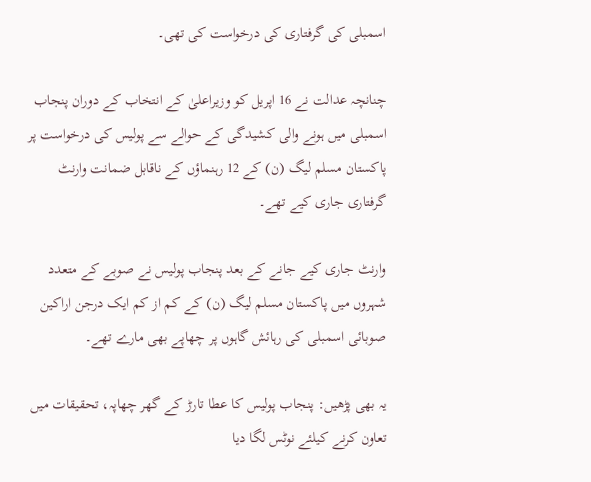اسمبلی کی گرفتاری کی درخواست کی تھی۔

چنانچہ عدالت نے 16 اپریل کو وزیراعلیٰ کے انتخاب کے دوران پنجاب اسمبلی میں ہونے والی کشیدگی کے حوالے سے پولیس کی درخواست پر پاکستان مسلم لیگ (ن) کے 12 رہنماؤں کے ناقابل ضمانت وارنٹ گرفتاری جاری کیے تھے۔

وارنٹ جاری کیے جانے کے بعد پنجاب پولیس نے صوبے کے متعدد شہروں میں پاکستان مسلم لیگ (ن) کے کم از کم ایک درجن اراکین صوبائی اسمبلی کی رہائش گاہوں پر چھاپے بھی مارے تھے۔

یہ بھی پڑھیں: پنجاب پولیس کا عطا تارڑ کے گھر چھاپہ، تحقیقات میں تعاون کرنے کیلئے نوٹس لگا دیا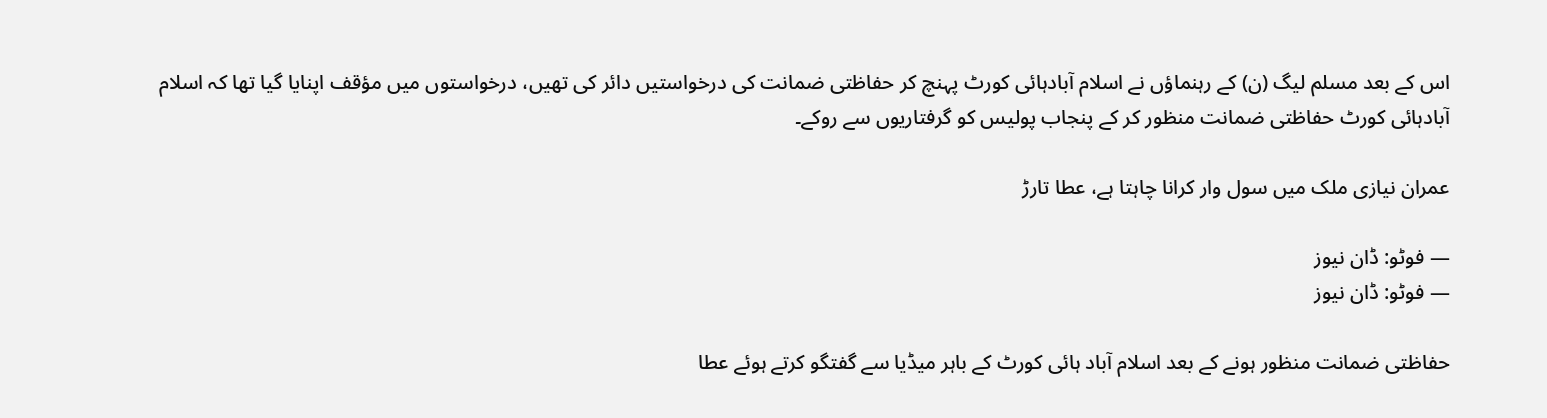اس کے بعد مسلم لیگ (ن) کے رہنماؤں نے اسلام آبادہائی کورٹ پہنچ کر حفاظتی ضمانت کی درخواستیں دائر کی تھیں، درخواستوں میں مؤقف اپنایا گیا تھا کہ اسلام آبادہائی کورٹ حفاظتی ضمانت منظور کر کے پنجاب پولیس کو گرفتاریوں سے روکے۔

عمران نیازی ملک میں سول وار کرانا چاہتا ہے، عطا تارڑ

— فوٹو: ڈان نیوز
— فوٹو: ڈان نیوز

حفاظتی ضمانت منظور ہونے کے بعد اسلام آباد ہائی کورٹ کے باہر میڈیا سے گفتگو کرتے ہوئے عطا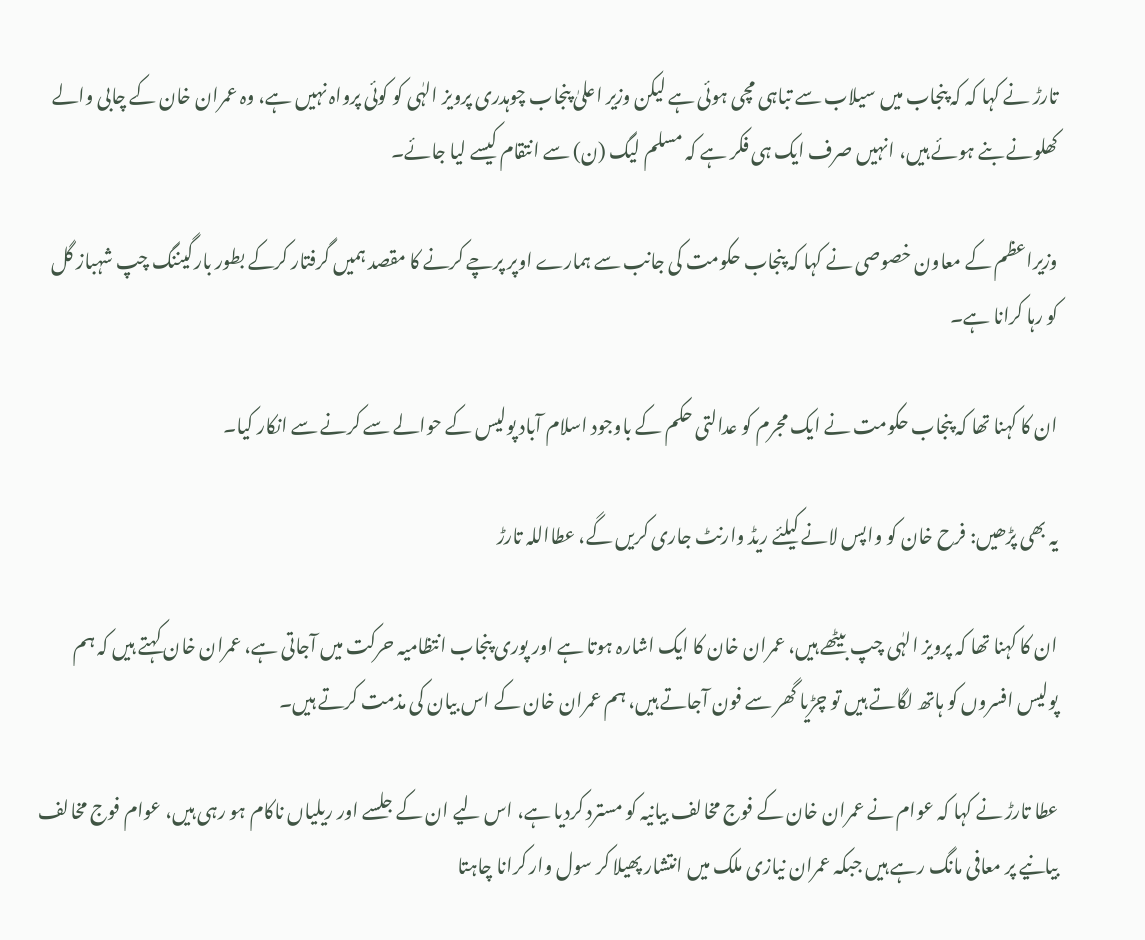تارڑ نے کہا کہ کہ پنجاب میں سیلاب سے تباہی مچی ہوئی ہے لیکن وزیر اعلیٰ پنجاب چوہدری پرویز الہٰی کو کوئی پرواہ نہیں ہے، وہ عمران خان کے چابی والے کھلونے بنے ہوئے ہیں، انہیں صرف ایک ہی فکر ہے کہ مسلم لیگ (ن) سے انتقام کیسے لیا جائے۔

وزیراعظم کے معاون خصوصی نے کہا کہ پنجاب حکومت کی جانب سے ہمارے اوپر پرچے کرنے کا مقصد ہمیں گرفتار کرکے بطور بارگیننگ چپ شہباز گل کو رہا کرانا ہے۔

ان کا کہنا تھا کہ پنجاب حکومت نے ایک مجرم کو عدالتی حکم کے باوجود اسلام آباد پولیس کے حوالے سے کرنے سے انکار کیا۔

یہ بھی پڑھیں: فرح خان کو واپس لانے کیلئے ریڈ وارنٹ جاری کریں گے، عطااللہ تارڑ

ان کا کہنا تھا کہ پرویز الہٰی چپ بیٹھے ہیں، عمران خان کا ایک اشارہ ہوتا ہے اور پوری پنجاب انتظامیہ حرکت میں آجاتی ہے، عمران خان کہتے ہیں کہ ہم پولیس افسروں کو ہاتھ لگاتے ہیں تو چڑیا گھر سے فون آجاتے ہیں، ہم عمران خان کے اس بیان کی مذمت کرتے ہیں۔

عطا تارڑ نے کہا کہ عوام نے عمران خان کے فوج مخالف بیانیہ کو مسترد کردیا ہے، اس لیے ان کے جلسے اور ریلیاں ناکام ہو رہی ہیں، عوام فوج مخالف بیانیے پر معافی مانگ رہے ہیں جبکہ عمران نیازی ملک میں انتشار پھیلا کر سول وار کرانا چاہتا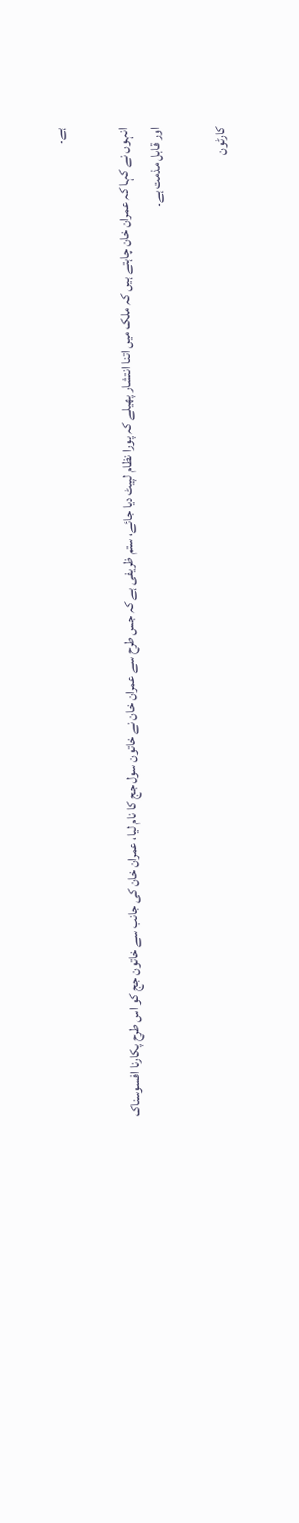ہے۔

انہوں نے کہا کہ عمران خان چاہتے ہیں کہ ملک میں اتنا انتشار پھیلے کہ پورا نظام لپیٹ دیا جائے، ستم ظریفی ہے کہ جس طرح سے عمران خان نے خاتون سول جج کا نام لیا، عمران خان کی جانب سے خاتون جج کو اس طرح پکارنا افسوسناک اور قابل مذمت ہے۔

کارٹون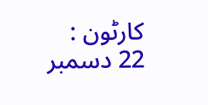کارٹون : 22 دسمبر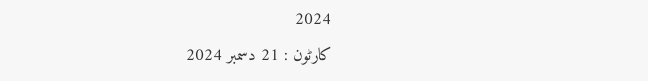2024
کارٹون : 21 دسمبر 2024